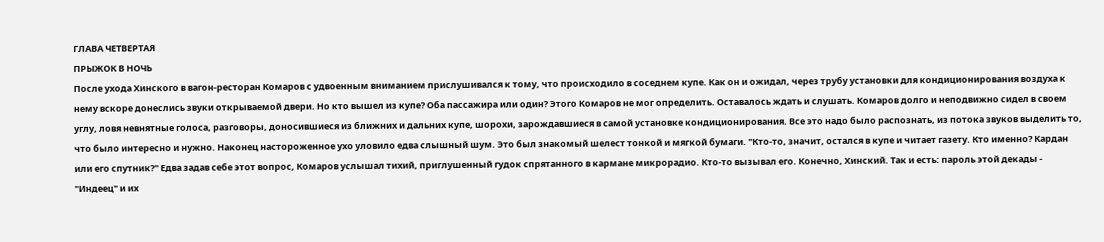ГЛАВА ЧЕТВЕРТАЯ
ПРЫЖОК В НОЧЬ
После ухода Хинского в вагон-ресторан Комаров с удвоенным вниманием прислушивался к тому, что происходило в соседнем купе. Как он и ожидал, через трубу установки для кондиционирования воздуха к нему вскоре донеслись звуки открываемой двери. Но кто вышел из купе? Оба пассажира или один? Этого Комаров не мог определить. Оставалось ждать и слушать. Комаров долго и неподвижно сидел в своем углу, ловя невнятные голоса, разговоры, доносившиеся из ближних и дальних купе, шорохи, зарождавшиеся в самой установке кондиционирования. Все это надо было распознать, из потока звуков выделить то, что было интересно и нужно. Наконец настороженное ухо уловило едва слышный шум. Это был знакомый шелест тонкой и мягкой бумаги. "Кто-то, значит, остался в купе и читает газету. Кто именно? Кардан или его спутник?" Едва задав себе этот вопрос, Комаров услышал тихий, приглушенный гудок спрятанного в кармане микрорадио. Кто-то вызывал его. Конечно, Хинский. Так и есть: пароль этой декады - "Индеец" и их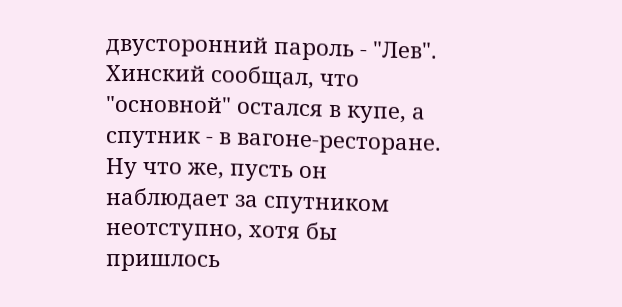двусторонний пароль - "Лев". Хинский сообщал, что "основной" остался в купе, а спутник - в вагоне-ресторане. Ну что же, пусть он наблюдает за спутником неотступно, хотя бы пришлось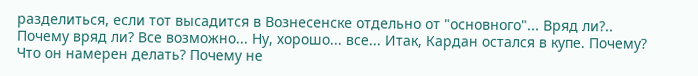разделиться, если тот высадится в Вознесенске отдельно от "основного"... Вряд ли?.. Почему вряд ли? Все возможно... Ну, хорошо... все... Итак, Кардан остался в купе. Почему? Что он намерен делать? Почему не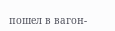пошел в вагон-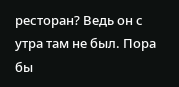ресторан? Ведь он с утра там не был. Пора бы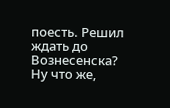поесть. Решил ждать до Вознесенска? Ну что же,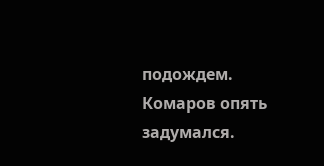подождем. Комаров опять задумался.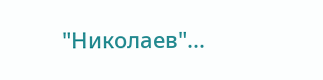"Николаев"...